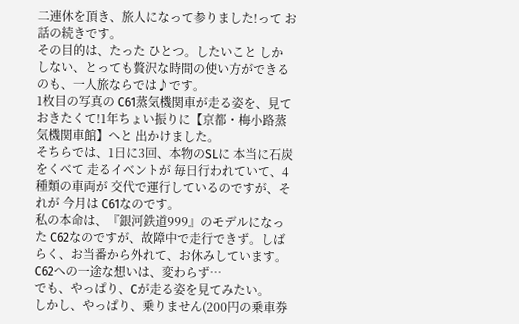二連休を頂き、旅人になって参りました!って お話の続きです。
その目的は、たった ひとつ。したいこと しか しない、とっても贅沢な時間の使い方ができるのも、一人旅ならでは♪です。
1枚目の写真の C61蒸気機関車が走る姿を、見ておきたくて!1年ちょい振りに【京都・梅小路蒸気機関車館】へと 出かけました。
そちらでは、1日に3回、本物のSLに 本当に石炭をくべて 走るイベントが 毎日行われていて、4種類の車両が 交代で運行しているのですが、それが 今月は C61なのです。
私の本命は、『銀河鉄道999』のモデルになった C62なのですが、故障中で走行できず。しばらく、お当番から外れて、お休みしています。
C62への一途な想いは、変わらず…
でも、やっぱり、Cが走る姿を見てみたい。
しかし、やっぱり、乗りません(200円の乗車券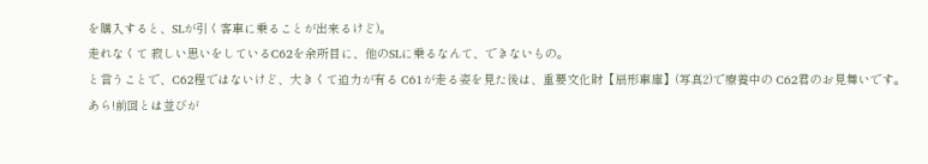を購入すると、SLが引く客車に乗ることが出来るけど)。
走れなくて 寂しい思いをしているC62を余所目に、他のSLに乗るなんて、できないもの。
と言うことで、C62程ではないけど、大きくて迫力が有る C61が走る姿を見た後は、重要文化財【扇形車庫】(写真2)で療養中の C62君のお見舞いです。
あら!前回とは並びが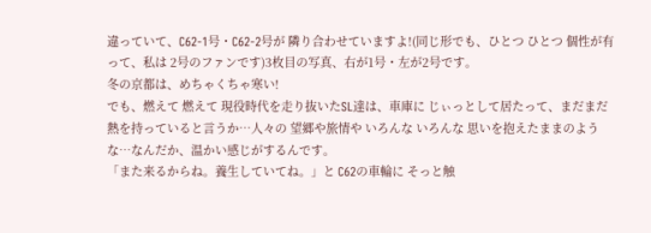違っていて、C62-1号・C62-2号が 隣り合わせていますよ!(同じ形でも、ひとつ ひとつ 個性が有って、私は 2号のファンです)3枚目の写真、右が1号・左が2号です。
冬の京都は、めちゃくちゃ寒い!
でも、燃えて 燃えて 現役時代を走り抜いたSL達は、車庫に じぃっとして居たって、まだまだ 熱を持っていると言うか…人々の 望郷や旅情や いろんな いろんな 思いを抱えたままのような…なんだか、温かい感じがするんです。
「また来るからね。養生していてね。」と C62の車輪に そっと触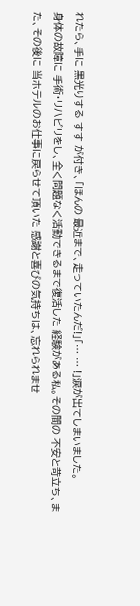れたら、手に 黒光りする すす が付き、「ほんの 最近まで、走っていたんだ!」「… … !」涙が出てしまいました。
身体の故障に 手術・リハビリをし、全く問題なく活動できるまで復活した 経験がある私。その間の 不安と苛立ち、また、その後に 当ホテルのお仕事に戻らせて頂いた 感謝と喜びの気持ちは、忘れられませ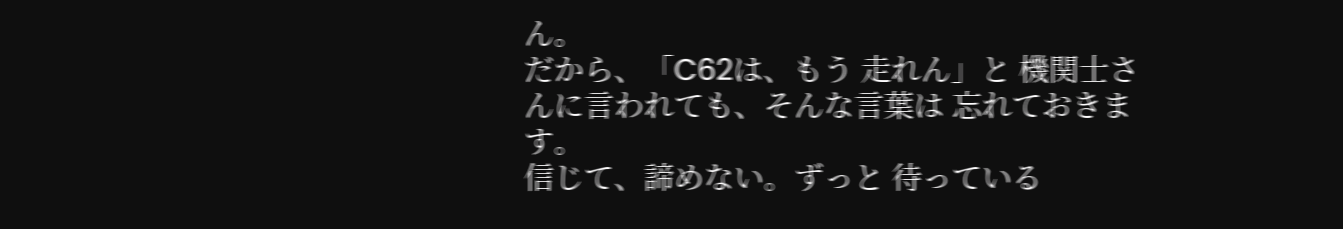ん。
だから、「C62は、もう 走れん」と 機関士さんに言われても、そんな言葉は 忘れておきます。
信じて、諦めない。ずっと 待っている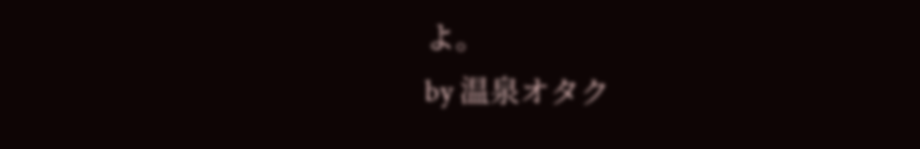よ。
by 温泉オタク